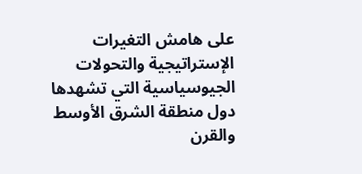على هامش التغيرات الإستراتيجية والتحولات الجيوسياسية التي تشهدها دول منطقة الشرق الأوسط والقرن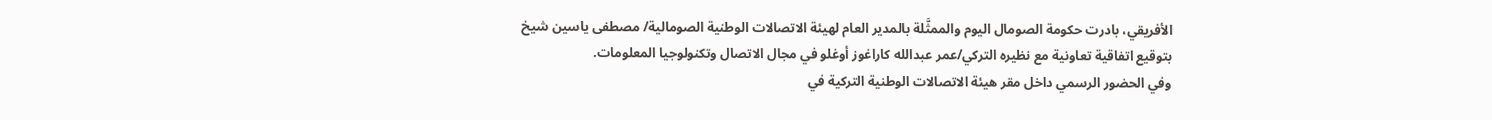الأفريقي، بادرت حكومة الصومال اليوم والممثَّلة بالمدير العام لهيئة الاتصالات الوطنية الصومالية/ مصطفى ياسين شيخ بتوقيع اتفاقية تعاونية مع نظيره التركي/عمر عبدالله كاراغوز أوغلو في مجال الاتصال وتكنولوجيا المعلومات.
وفي الحضور الرسمي داخل مقر هيئة الاتصالات الوطنية التركية في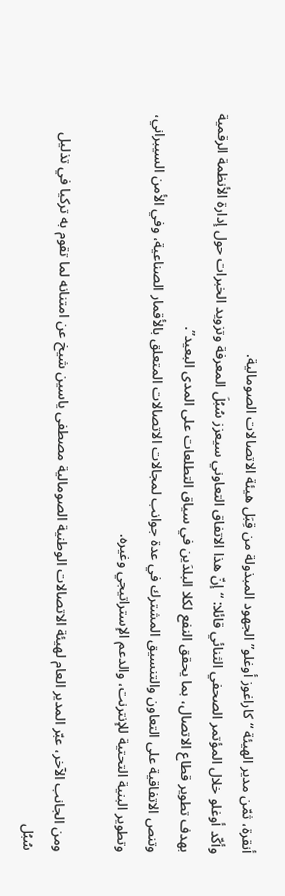أنقرة، ثمّن مدير الهيئة “كاراغوز أوغلو” الجهود المبذولة من قِبَل هيئة الاتصالات الصومالية.
وأكّد أوغلو خلال المؤتمر الصحفي الثنائي قائلا: “إنّ هذا الاتفاق التعاوني سيعزز سُبُلَ المعرفة وتزويد الخبرات حول إدارة الأنظمة الرقمية بهدف تطوير قطاع الاتصال، بما يحقق النفع لكلا البلدَين في سياق التطلعات على المدى البعيد”.
وتنص الاتفاقية على التعاون والتنسيق المشترك في عدة جوانب لمجالات الاتصالات المتعلق بالأقمار الصناعية، وفي الأمن السيبراني، وتطوير البنية التحتية للإنترنت، والدعم الإستراتيجي وغيره.

ومن الجانب الآخر، عبّر المدير العام لهيئة الاتصالات الوطنية الصومالية مصطفى ياسين شيخ عن امتنانه لما تقوم به تركيا في تذليل سُبُل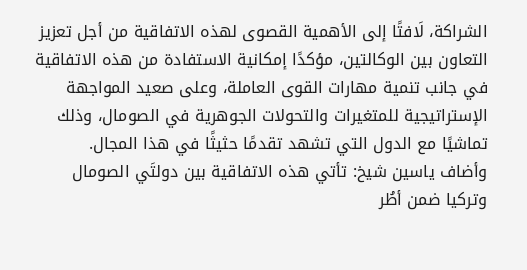الشراكة، لَافتًا إلى الأهمية القصوى لهذه الاتفاقية من أجل تعزيز التعاون بين الوكالتين، مؤكدًا إمكانية الاستفادة من هذه الاتفاقية في جانب تنمية مهارات القوى العاملة، وعلى صعيد المواجهة الإستراتيجية للمتغيرات والتحولات الجوهرية في الصومال، وذلك تماشيًا مع الدول التي تشهد تقدمًا حثيثًا في هذا المجال.
وأضاف ياسين شيخ: تأتي هذه الاتفاقية بين دولتَي الصومال وتركيا ضمن أطُر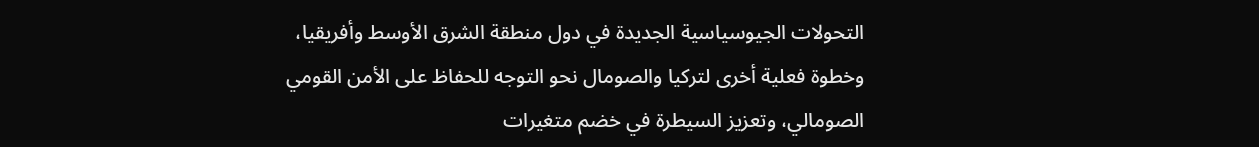التحولات الجيوسياسية الجديدة في دول منطقة الشرق الأوسط وأفريقيا، وخطوة فعلية أخرى لتركيا والصومال نحو التوجه للحفاظ على الأمن القومي الصومالي، وتعزيز السيطرة في خضم متغيرات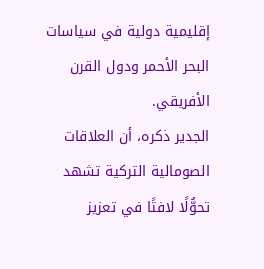إقليمية دولية في سياسات البحر الأحمر ودول القرن الأفريقي.
الجدير ذكره، أن العلاقات الصومالية التركية تشهد تحوُّلًا لافتًا في تعزيز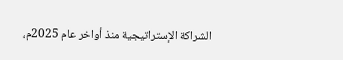الشراكة الإستراتيجية منذ أواخر عام 2025م،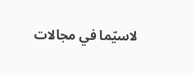لاسيّما في مجالات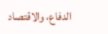الدفاع، والاقتصاد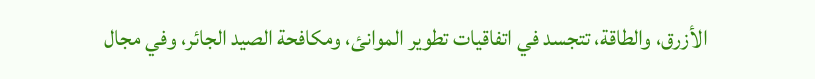الأزرق، والطاقة، تتجسد في اتفاقيات تطوير الموانئ، ومكافحة الصيد الجائر، وفي مجال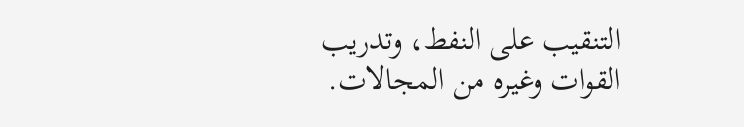التنقيب على النفط، وتدريب القوات وغيره من المجالات.